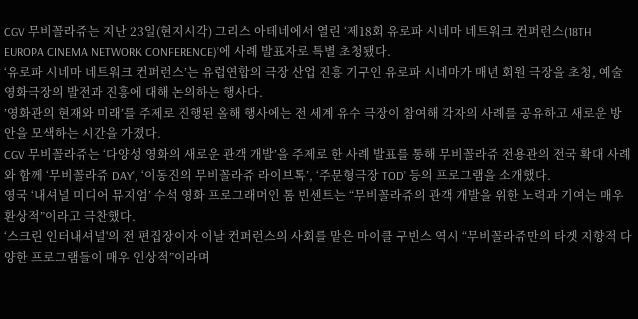CGV 무비꼴라쥬는 지난 23일(현지시각) 그리스 아테네에서 열린 ‘제18회 유로파 시네마 네트워크 컨퍼런스(18TH EUROPA CINEMA NETWORK CONFERENCE)’에 사례 발표자로 특별 초청됐다.
‘유로파 시네마 네트워크 컨퍼런스’는 유럽연합의 극장 산업 진흥 기구인 유로파 시네마가 매년 회원 극장을 초청, 예술영화극장의 발전과 진흥에 대해 논의하는 행사다.
’영화관의 현재와 미래’를 주제로 진행된 올해 행사에는 전 세계 유수 극장이 참여해 각자의 사례를 공유하고 새로운 방안을 모색하는 시간을 가졌다.
CGV 무비꼴라쥬는 ‘다양성 영화의 새로운 관객 개발’을 주제로 한 사례 발표를 통해 무비꼴라쥬 전용관의 전국 확대 사례와 함께 ‘무비꼴라쥬 DAY’, ‘이동진의 무비꼴라쥬 라이브톡’, ‘주문형극장 TOD’ 등의 프로그램을 소개했다.
영국 ‘내셔널 미디어 뮤지엄’ 수석 영화 프로그래머인 톰 빈센트는 “무비꼴라쥬의 관객 개발을 위한 노력과 기여는 매우 환상적”이라고 극찬했다.
‘스크린 인터내셔널'의 전 편집장이자 이날 컨퍼런스의 사회를 맡은 마이클 구빈스 역시 “무비꼴라쥬만의 타겟 지향적 다양한 프로그램들이 매우 인상적”이라며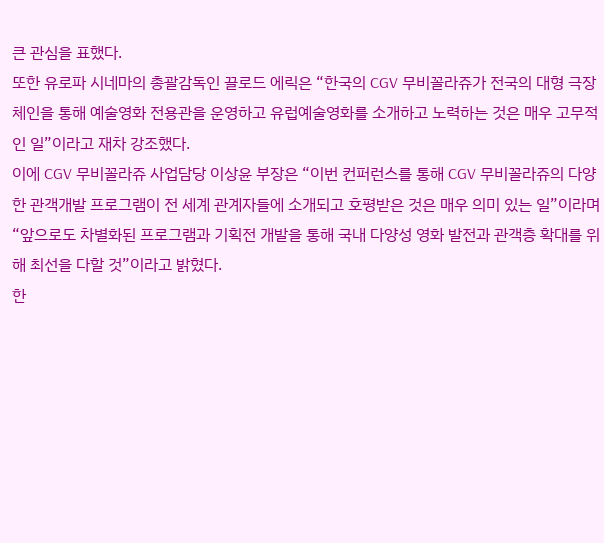큰 관심을 표했다.
또한 유로파 시네마의 총괄감독인 끌로드 에릭은 “한국의 CGV 무비꼴라쥬가 전국의 대형 극장 체인을 통해 예술영화 전용관을 운영하고 유럽예술영화를 소개하고 노력하는 것은 매우 고무적인 일”이라고 재차 강조했다.
이에 CGV 무비꼴라쥬 사업담당 이상윤 부장은 “이번 컨퍼런스를 통해 CGV 무비꼴라쥬의 다양한 관객개발 프로그램이 전 세계 관계자들에 소개되고 호평받은 것은 매우 의미 있는 일”이라며 “앞으로도 차별화된 프로그램과 기획전 개발을 통해 국내 다양성 영화 발전과 관객층 확대를 위해 최선을 다할 것”이라고 밝혔다.
한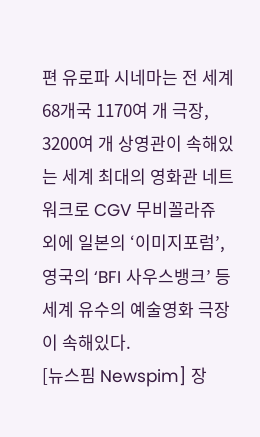편 유로파 시네마는 전 세계 68개국 1170여 개 극장, 3200여 개 상영관이 속해있는 세계 최대의 영화관 네트워크로 CGV 무비꼴라쥬 외에 일본의 ‘이미지포럼’, 영국의 ‘BFI 사우스뱅크’ 등 세계 유수의 예술영화 극장이 속해있다.
[뉴스핌 Newspim] 장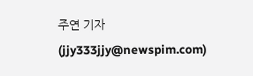주연 기자 (jjy333jjy@newspim.com)